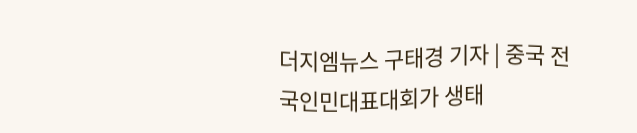더지엠뉴스 구태경 기자 | 중국 전국인민대표대회가 생태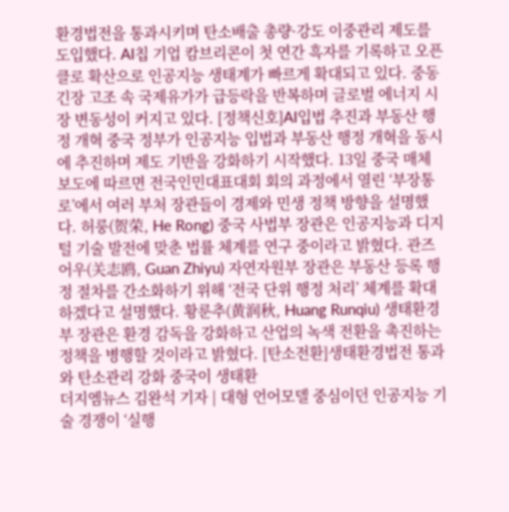환경법전을 통과시키며 탄소배출 총량·강도 이중관리 제도를 도입했다. AI칩 기업 캄브리콘이 첫 연간 흑자를 기록하고 오픈클로 확산으로 인공지능 생태계가 빠르게 확대되고 있다. 중동 긴장 고조 속 국제유가가 급등락을 반복하며 글로벌 에너지 시장 변동성이 커지고 있다. [정책신호]AI입법 추진과 부동산 행정 개혁 중국 정부가 인공지능 입법과 부동산 행정 개혁을 동시에 추진하며 제도 기반을 강화하기 시작했다. 13일 중국 매체 보도에 따르면 전국인민대표대회 회의 과정에서 열린 ‘부장통로’에서 여러 부처 장관들이 경제와 민생 정책 방향을 설명했다. 허룽(贺荣, He Rong) 중국 사법부 장관은 인공지능과 디지털 기술 발전에 맞춘 법률 체계를 연구 중이라고 밝혔다. 관즈어우(关志鸥, Guan Zhiyu) 자연자원부 장관은 부동산 등록 행정 절차를 간소화하기 위해 ‘전국 단위 행정 처리’ 체계를 확대하겠다고 설명했다. 황룬추(黄润秋, Huang Runqiu) 생태환경부 장관은 환경 감독을 강화하고 산업의 녹색 전환을 촉진하는 정책을 병행할 것이라고 밝혔다. [탄소전환]생태환경법전 통과와 탄소관리 강화 중국이 생태환
더지엠뉴스 김완석 기자 | 대형 언어모델 중심이던 인공지능 기술 경쟁이 ‘실행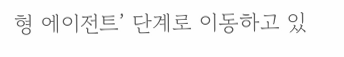형 에이전트’ 단계로 이동하고 있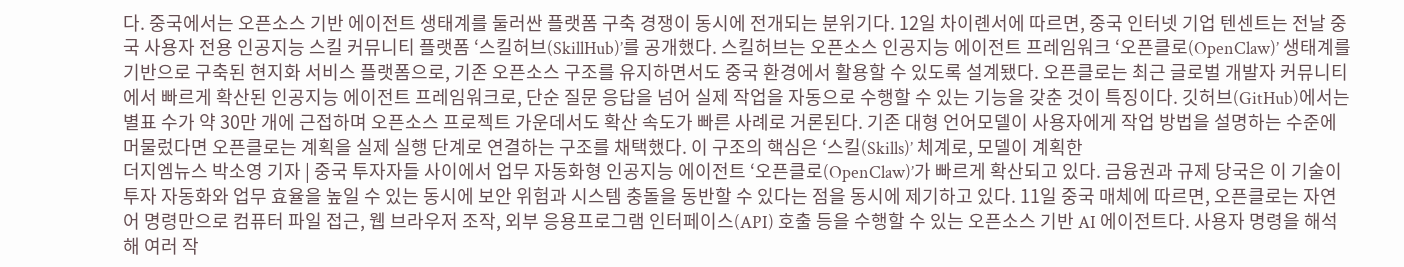다. 중국에서는 오픈소스 기반 에이전트 생태계를 둘러싼 플랫폼 구축 경쟁이 동시에 전개되는 분위기다. 12일 차이롄서에 따르면, 중국 인터넷 기업 텐센트는 전날 중국 사용자 전용 인공지능 스킬 커뮤니티 플랫폼 ‘스킬허브(SkillHub)’를 공개했다. 스킬허브는 오픈소스 인공지능 에이전트 프레임워크 ‘오픈클로(OpenClaw)’ 생태계를 기반으로 구축된 현지화 서비스 플랫폼으로, 기존 오픈소스 구조를 유지하면서도 중국 환경에서 활용할 수 있도록 설계됐다. 오픈클로는 최근 글로벌 개발자 커뮤니티에서 빠르게 확산된 인공지능 에이전트 프레임워크로, 단순 질문 응답을 넘어 실제 작업을 자동으로 수행할 수 있는 기능을 갖춘 것이 특징이다. 깃허브(GitHub)에서는 별표 수가 약 30만 개에 근접하며 오픈소스 프로젝트 가운데서도 확산 속도가 빠른 사례로 거론된다. 기존 대형 언어모델이 사용자에게 작업 방법을 설명하는 수준에 머물렀다면 오픈클로는 계획을 실제 실행 단계로 연결하는 구조를 채택했다. 이 구조의 핵심은 ‘스킬(Skills)’ 체계로, 모델이 계획한
더지엠뉴스 박소영 기자 | 중국 투자자들 사이에서 업무 자동화형 인공지능 에이전트 ‘오픈클로(OpenClaw)’가 빠르게 확산되고 있다. 금융권과 규제 당국은 이 기술이 투자 자동화와 업무 효율을 높일 수 있는 동시에 보안 위험과 시스템 충돌을 동반할 수 있다는 점을 동시에 제기하고 있다. 11일 중국 매체에 따르면, 오픈클로는 자연어 명령만으로 컴퓨터 파일 접근, 웹 브라우저 조작, 외부 응용프로그램 인터페이스(API) 호출 등을 수행할 수 있는 오픈소스 기반 AI 에이전트다. 사용자 명령을 해석해 여러 작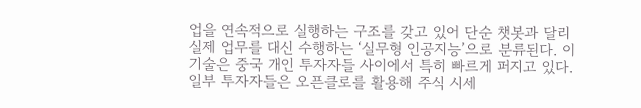업을 연속적으로 실행하는 구조를 갖고 있어 단순 챗봇과 달리 실제 업무를 대신 수행하는 ‘실무형 인공지능’으로 분류된다. 이 기술은 중국 개인 투자자들 사이에서 특히 빠르게 퍼지고 있다. 일부 투자자들은 오픈클로를 활용해 주식 시세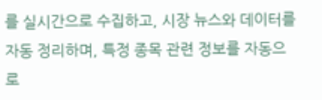를 실시간으로 수집하고, 시장 뉴스와 데이터를 자동 정리하며, 특정 종목 관련 정보를 자동으로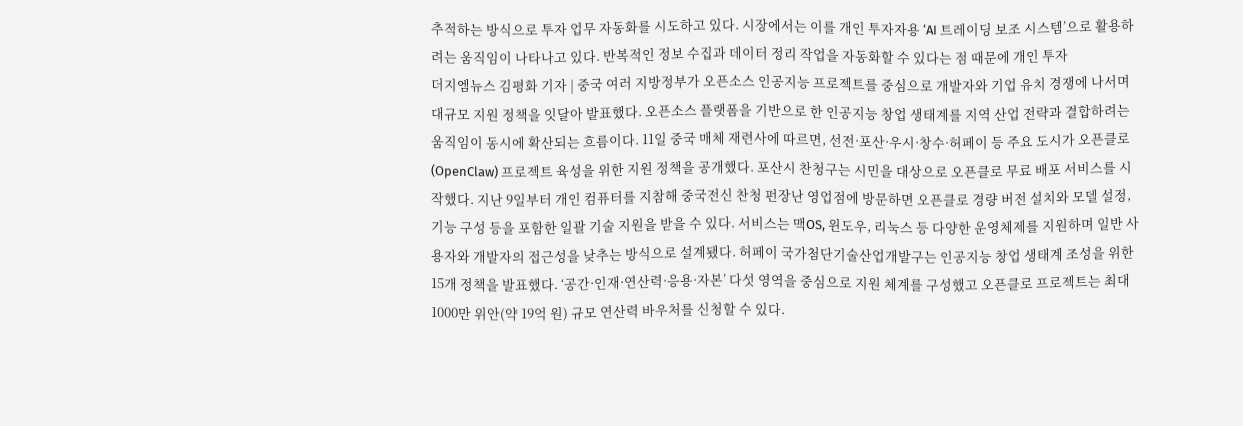추적하는 방식으로 투자 업무 자동화를 시도하고 있다. 시장에서는 이를 개인 투자자용 ‘AI 트레이딩 보조 시스템’으로 활용하려는 움직임이 나타나고 있다. 반복적인 정보 수집과 데이터 정리 작업을 자동화할 수 있다는 점 때문에 개인 투자
더지엠뉴스 김평화 기자 | 중국 여러 지방정부가 오픈소스 인공지능 프로젝트를 중심으로 개발자와 기업 유치 경쟁에 나서며 대규모 지원 정책을 잇달아 발표했다. 오픈소스 플랫폼을 기반으로 한 인공지능 창업 생태계를 지역 산업 전략과 결합하려는 움직임이 동시에 확산되는 흐름이다. 11일 중국 매체 재련사에 따르면, 선전·포산·우시·창수·허페이 등 주요 도시가 오픈클로(OpenClaw) 프로젝트 육성을 위한 지원 정책을 공개했다. 포산시 찬청구는 시민을 대상으로 오픈클로 무료 배포 서비스를 시작했다. 지난 9일부터 개인 컴퓨터를 지참해 중국전신 찬청 펀장난 영업점에 방문하면 오픈클로 경량 버전 설치와 모델 설정, 기능 구성 등을 포함한 일괄 기술 지원을 받을 수 있다. 서비스는 맥OS, 윈도우, 리눅스 등 다양한 운영체제를 지원하며 일반 사용자와 개발자의 접근성을 낮추는 방식으로 설계됐다. 허페이 국가첨단기술산업개발구는 인공지능 창업 생태계 조성을 위한 15개 정책을 발표했다. ‘공간·인재·연산력·응용·자본’ 다섯 영역을 중심으로 지원 체계를 구성했고 오픈클로 프로젝트는 최대 1000만 위안(약 19억 원) 규모 연산력 바우처를 신청할 수 있다.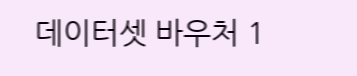데이터셋 바우처 1